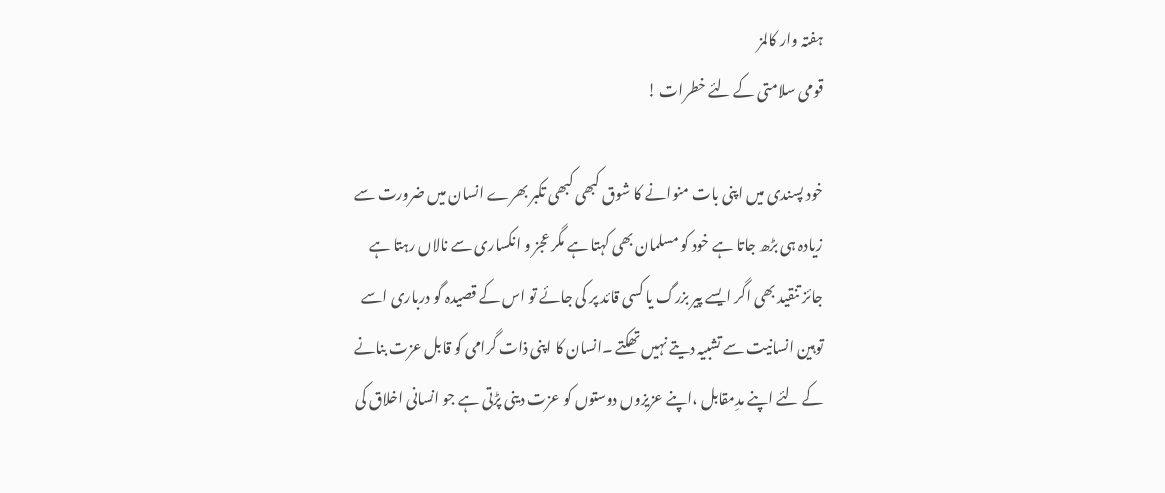ہفتہ وار کالمز
قومی سلامتی کے لئے خطرات !

خود پسندی میں اپنی بات منوانے کا شوق کبھی کبھی تکبر بھرے انسان میں ضرورت سے زیادہ ہی بڑھ جاتا ہے خود کو مسلمان بھی کہتا ہے مگر عجز و انکساری سے نالاں رہتا ہے جائز تنقید بھی اگر ایسے پیر بزرگ یا کسی قائد پر کی جائے تو اس کے قصیدہ گو درباری اسے توہین انسانیت سے تشبیہ دیتے نہیں تھکتے ۔انسان کا اپنی ذات گرامی کو قابل عزت بنانے کے لئے اپنے مدِمقابل ،اپنے عزیزوں دوستوں کو عزت دینی پڑتی ہے جو انسانی اخلاق کی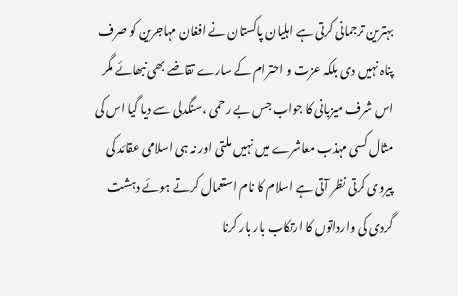بہترین ترجمانی کرتی ہے اہلیان پاکستان نے افغان مہاجرین کو صرف پناہ نہیں دی بلکہ عزت و احترام کے سارے تقاضے بھی نبھائے مگر اس شرف میزبانی کا جواب جس بے رحمی ،سنگدلی سے دیا گیا اس کی مثال کسی مہذب معاشرے میں نہیں ملتی اور نہ ہی اسلامی عقائد کی پیروی کرتی نظر آتی ہے اسلام کا نام استعمال کرتے ہوئے دہشت گردی کی وارداتوں کا ارتکاب بار بار کرنا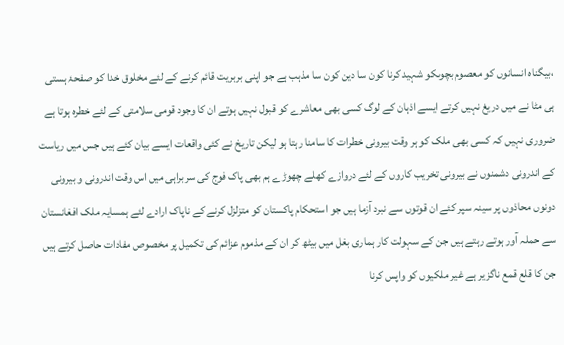،بیگناہ انسانوں کو معصوم بچوںکو شہید کرنا کون سا دین کون سا مذہب ہے جو اپنی بربریت قائم کرنے کے لئے مخلوق خدا کو صفحۂ ہستی ہی مٹا نے میں دریغ نہیں کرتے ایسے اذہان کے لوگ کسی بھی معاشرے کو قبول نہیں ہوتے ان کا وجود قومی سلامتی کے لئے خطرہ ہوتا ہے ضروری نہیں کہ کسی بھی ملک کو ہر وقت بیرونی خطرات کا سامنا رہتا ہو لیکن تاریخ نے کئی واقعات ایسے بیان کئے ہیں جس میں ریاست کے اندرونی دشمنوں نے بیرونی تخریب کاروں کے لئے دروازے کھلے چھوڑے ہم بھی پاک فوج کی سربراہی میں اس وقت اندرونی و بیرونی دونوں محاذوں پر سینہ سپر کئے ان قوتوں سے نبرد آزما ہیں جو استحکام پاکستان کو متزلزل کرنے کے ناپاک ارادے لئے ہمسایہ ملک افغانستان سے حملہ آور ہوتے رہتے ہیں جن کے سہولت کار ہماری بغل میں بیٹھ کر ان کے مذموم عزائم کی تکمیل پر مخصوص مفادات حاصل کرتے ہیں جن کا قلع قمع ناگزیر ہے غیر ملکیوں کو واپس کرنا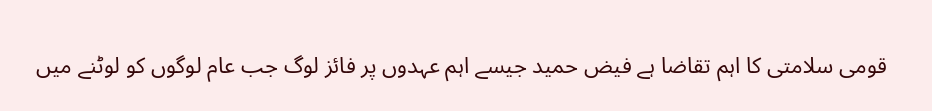قومی سلامتی کا اہم تقاضا ہے فیض حمید جیسے اہم عہدوں پر فائز لوگ جب عام لوگوں کو لوٹنے میں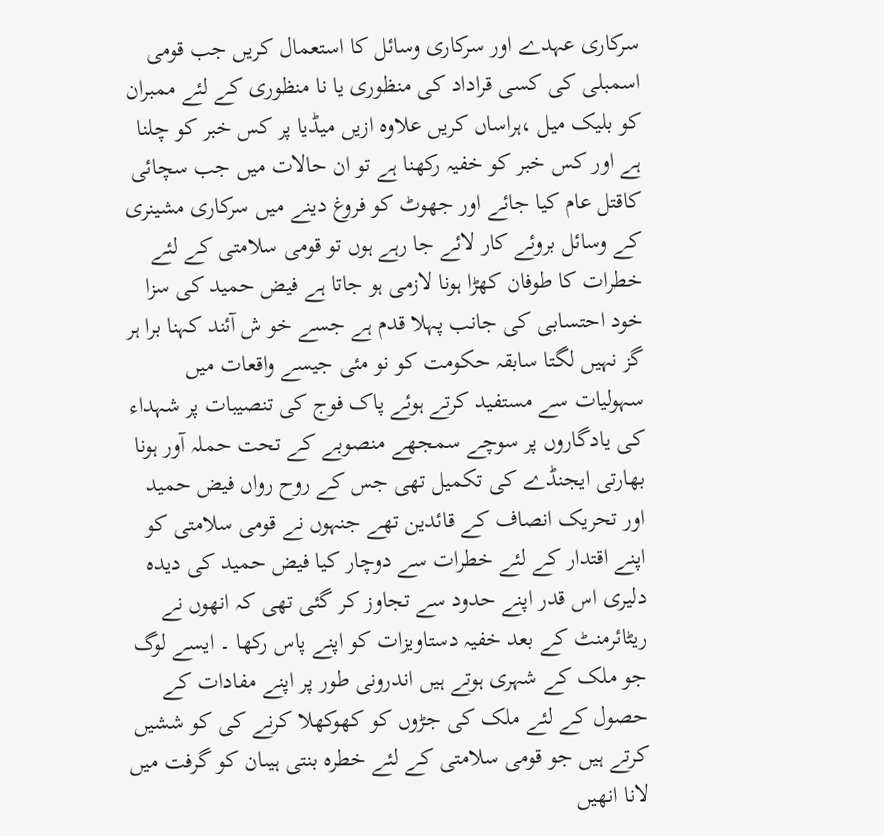سرکاری عہدے اور سرکاری وسائل کا استعمال کریں جب قومی اسمبلی کی کسی قراداد کی منظوری یا نا منظوری کے لئے ممبران کو بلیک میل ،ہراساں کریں علاوہ ازیں میڈیا پر کس خبر کو چلنا ہے اور کس خبر کو خفیہ رکھنا ہے تو ان حالات میں جب سچائی کاقتل عام کیا جائے اور جھوٹ کو فروغ دینے میں سرکاری مشینری کے وسائل بروئے کار لائے جا رہے ہوں تو قومی سلامتی کے لئے خطرات کا طوفان کھڑا ہونا لازمی ہو جاتا ہے فیض حمید کی سزا خود احتسابی کی جانب پہلا قدم ہے جسے خو ش آئند کہنا برا ہر گز نہیں لگتا سابقہ حکومت کو نو مئی جیسے واقعات میں سہولیات سے مستفید کرتے ہوئے پاک فوج کی تنصیبات پر شہداء کی یادگاروں پر سوچے سمجھے منصوبے کے تحت حملہ آور ہونا بھارتی ایجنڈے کی تکمیل تھی جس کے روح رواں فیض حمید اور تحریک انصاف کے قائدین تھے جنہوں نے قومی سلامتی کو اپنے اقتدار کے لئے خطرات سے دوچار کیا فیض حمید کی دیدہ دلیری اس قدر اپنے حدود سے تجاوز کر گئی تھی کہ انھوں نے ریٹائرمنٹ کے بعد خفیہ دستاویزات کو اپنے پاس رکھا ۔ ایسے لوگ جو ملک کے شہری ہوتے ہیں اندرونی طور پر اپنے مفادات کے حصول کے لئے ملک کی جڑوں کو کھوکھلا کرنے کی کو ششیں کرتے ہیں جو قومی سلامتی کے لئے خطرہ بنتی ہیںان کو گرفت میں لانا انھیں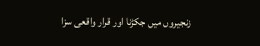زنجیروں میں جکڑنا اور قرار واقعی سزا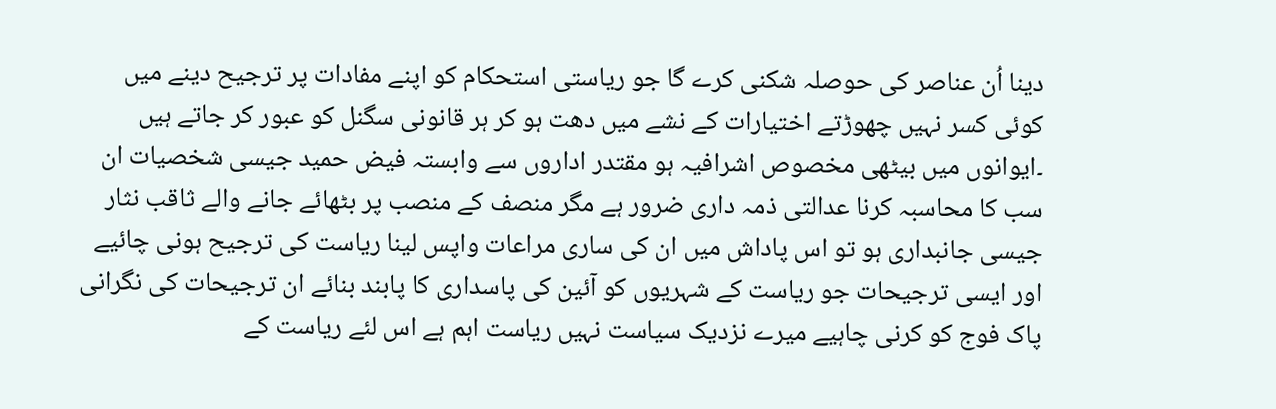دینا اُن عناصر کی حوصلہ شکنی کرے گا جو ریاستی استحکام کو اپنے مفادات پر ترجیح دینے میں کوئی کسر نہیں چھوڑتے اختیارات کے نشے میں دھت ہو کر ہر قانونی سگنل کو عبور کر جاتے ہیں ۔ایوانوں میں بیٹھی مخصوص اشرافیہ ہو مقتدر اداروں سے وابستہ فیض حمید جیسی شخصیات ان سب کا محاسبہ کرنا عدالتی ذمہ داری ضرور ہے مگر منصف کے منصب پر بٹھائے جانے والے ثاقب نثار جیسی جانبداری ہو تو اس پاداش میں ان کی ساری مراعات واپس لینا ریاست کی ترجیح ہونی چائیے اور ایسی ترجیحات جو ریاست کے شہریوں کو آئین کی پاسداری کا پابند بنائے ان ترجیحات کی نگرانی پاک فوج کو کرنی چاہیے میرے نزدیک سیاست نہیں ریاست اہم ہے اس لئے ریاست کے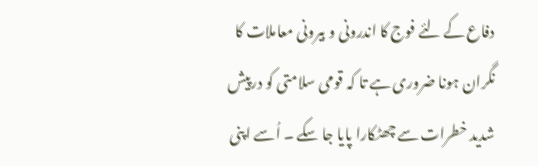دفاع کے لئے فوج کا اندرونی و بیرونی معاملات کا نگران ہونا ضروری ہے تا کہ قومی سلامتی کو درپیش شدید خطرات سے چھٹکارا پایا جا سکے ۔ اُسے اپنی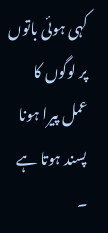کہی ہوئی باتوں پر لوگوں کا عمل پیرا ہونا پسند ہوتا ہے ۔